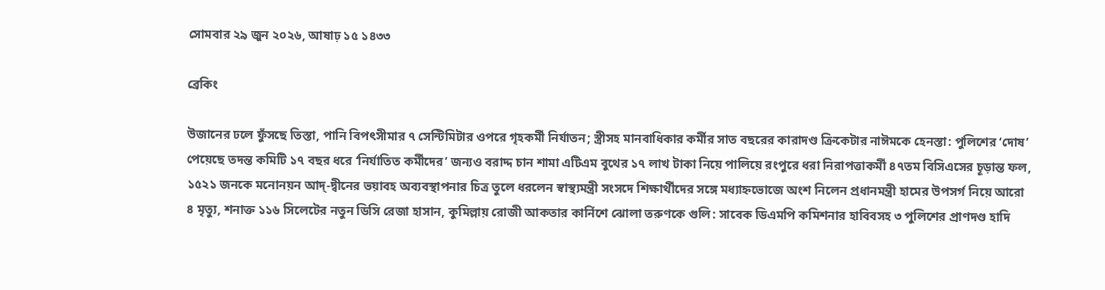সোমবার ২৯ জুন ২০২৬, আষাঢ় ১৫ ১৪৩৩

ব্রেকিং

উজানের ঢলে ফুঁসছে তিস্তা, পানি বিপৎসীমার ৭ সেন্টিমিটার ওপরে গৃহকর্মী নির্যাতন; স্ত্রীসহ মানবাধিকার কর্মীর সাত বছরের কারাদণ্ড ক্রিকেটার নাঈমকে হেনস্তা: পুলিশের ‘দোষ’ পেয়েছে তদন্ত কমিটি ১৭ বছর ধরে ‘নির্যাতিত কর্মীদের’ জন্যও বরাদ্দ চান শামা এটিএম বুথের ১৭ লাখ টাকা নিয়ে পালিয়ে রংপুরে ধরা নিরাপত্তাকর্মী ৪৭তম বিসিএসের চূড়ান্ত ফল, ১৫২১ জনকে মনোনয়ন আদ্-দ্বীনের ভয়াবহ অব্যবস্থাপনার চিত্র তুলে ধরলেন স্বাস্থ্যমন্ত্রী সংসদে শিক্ষার্থীদের সঙ্গে মধ্যাহ্নভোজে অংশ নিলেন প্রধানমন্ত্রী হামের উপসর্গ নিয়ে আরো ৪ মৃত্যু, শনাক্ত ১১৬ সিলেটের নতুন ডিসি রেজা হাসান, কুমিল্লায় রোজী আকতার কার্নিশে ঝোলা তরুণকে গুলি: সাবেক ডিএমপি কমিশনার হাবিবসহ ৩ পুলিশের প্রাণদণ্ড হাদি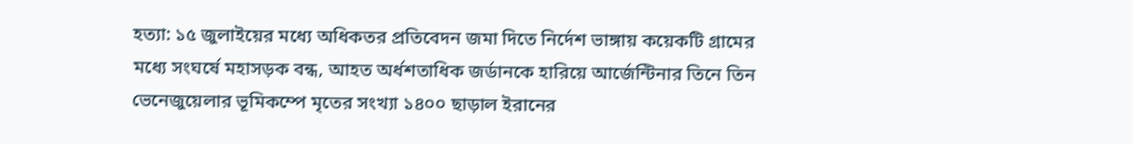হত্যা: ১৫ জুলাইয়ের মধ্যে অধিকতর প্রতিবেদন জমা দিতে নির্দেশ ভাঙ্গায় কয়েকটি গ্রামের মধ্যে সংঘর্ষে মহাসড়ক বন্ধ, আহত অর্ধশতাধিক জর্ডানকে হারিয়ে আর্জেন্টিনার তিনে তিন ভেনেজুয়েলার ভূমিকম্পে মৃতের সংখ্যা ১৪০০ ছাড়াল ইরানের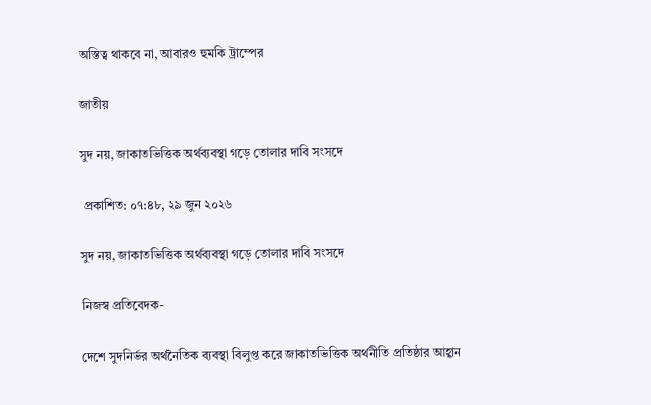অস্তিত্ব থাকবে না, আবারও হুমকি ট্রাম্পের

জাতীয়

সুদ নয়, জাকাতভিত্তিক অর্থব্যবস্থা গড়ে তোলার দাবি সংসদে

 প্রকাশিত: ০৭:৪৮, ২৯ জুন ২০২৬

সুদ নয়, জাকাতভিত্তিক অর্থব্যবস্থা গড়ে তোলার দাবি সংসদে

নিজস্ব প্রতিবেদক-

দেশে সুদনির্ভর অর্থনৈতিক ব্যবস্থা বিলুপ্ত করে জাকাতভিত্তিক অর্থনীতি প্রতিষ্ঠার আহ্বান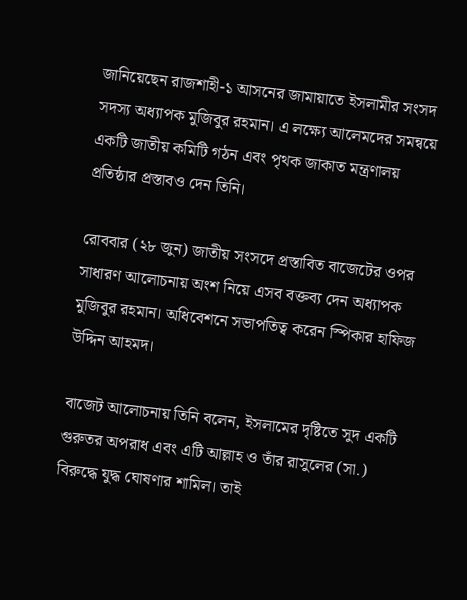জানিয়েছেন রাজশাহী-১ আসনের জামায়াতে ইসলামীর সংসদ সদস্য অধ্যাপক মুজিবুর রহমান। এ লক্ষ্যে আলেমদের সমন্বয়ে একটি জাতীয় কমিটি গঠন এবং পৃথক জাকাত মন্ত্রণালয় প্রতিষ্ঠার প্রস্তাবও দেন তিনি।

রোববার (২৮ জুন) জাতীয় সংসদে প্রস্তাবিত বাজেটের ওপর সাধারণ আলোচনায় অংশ নিয়ে এসব বক্তব্য দেন অধ্যাপক মুজিবুর রহমান। অধিবেশনে সভাপতিত্ব করেন স্পিকার হাফিজ উদ্দিন আহমদ।

বাজেট আলোচনায় তিনি বলেন, ইসলামের দৃষ্টিতে সুদ একটি গুরুতর অপরাধ এবং এটি আল্লাহ ও তাঁর রাসুলের (সা.) বিরুদ্ধে যুদ্ধ ঘোষণার শামিল। তাই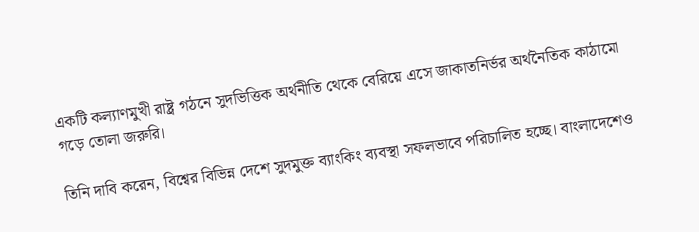একটি কল্যাণমুখী রাষ্ট্র গঠনে সুদভিত্তিক অর্থনীতি থেকে বেরিয়ে এসে জাকাতনির্ভর অর্থনৈতিক কাঠামো গড়ে তোলা জরুরি।

তিনি দাবি করেন, বিশ্বের বিভিন্ন দেশে সুদমুক্ত ব্যাংকিং ব্যবস্থা সফলভাবে পরিচালিত হচ্ছে। বাংলাদেশেও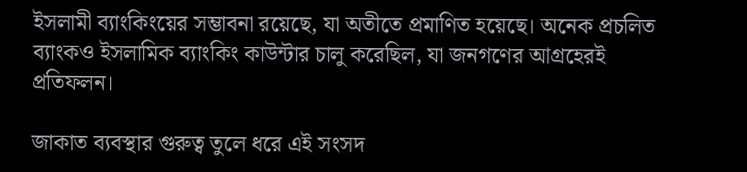ইসলামী ব্যাংকিংয়ের সম্ভাবনা রয়েছে, যা অতীতে প্রমাণিত হয়েছে। অনেক প্রচলিত ব্যাংকও ইসলামিক ব্যাংকিং কাউন্টার চালু করেছিল, যা জনগণের আগ্রহেরই প্রতিফলন।

জাকাত ব্যবস্থার গুরুত্ব তুলে ধরে এই সংসদ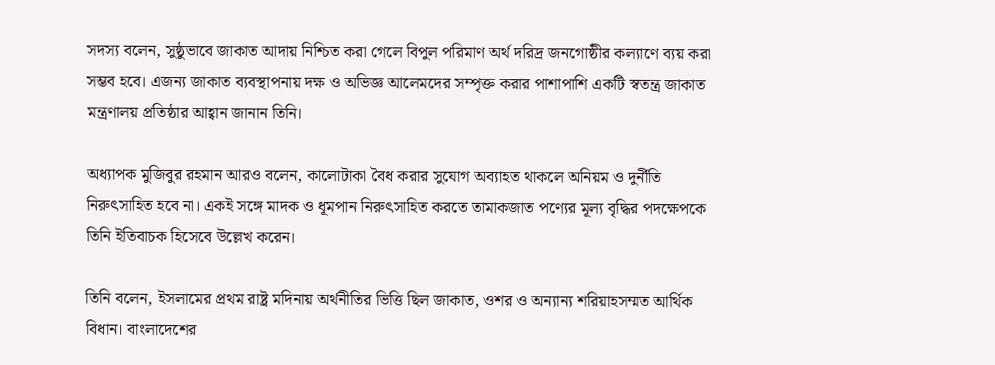সদস্য বলেন, সুষ্ঠুভাবে জাকাত আদায় নিশ্চিত করা গেলে বিপুল পরিমাণ অর্থ দরিদ্র জনগোষ্ঠীর কল্যাণে ব্যয় করা সম্ভব হবে। এজন্য জাকাত ব্যবস্থাপনায় দক্ষ ও অভিজ্ঞ আলেমদের সম্পৃক্ত করার পাশাপাশি একটি স্বতন্ত্র জাকাত মন্ত্রণালয় প্রতিষ্ঠার আহ্বান জানান তিনি।

অধ্যাপক মুজিবুর রহমান আরও বলেন, কালোটাকা বৈধ করার সুযোগ অব্যাহত থাকলে অনিয়ম ও দুর্নীতি নিরুৎসাহিত হবে না। একই সঙ্গে মাদক ও ধূমপান নিরুৎসাহিত করতে তামাকজাত পণ্যের মূল্য বৃদ্ধির পদক্ষেপকে তিনি ইতিবাচক হিসেবে উল্লেখ করেন।

তিনি বলেন, ইসলামের প্রথম রাষ্ট্র মদিনায় অর্থনীতির ভিত্তি ছিল জাকাত, ওশর ও অন্যান্য শরিয়াহসম্মত আর্থিক বিধান। বাংলাদেশের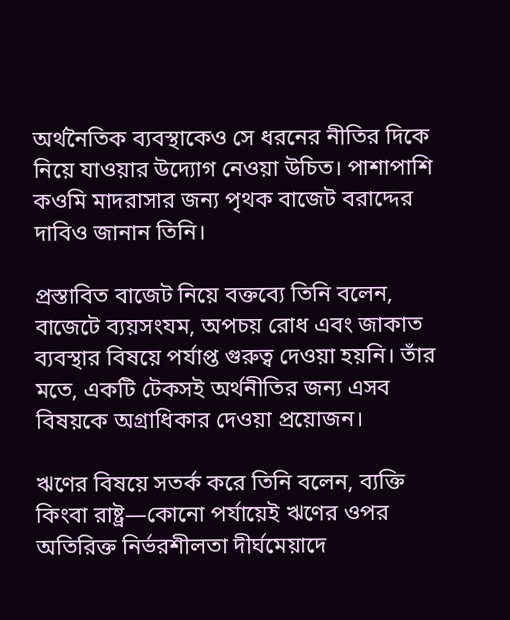অর্থনৈতিক ব্যবস্থাকেও সে ধরনের নীতির দিকে নিয়ে যাওয়ার উদ্যোগ নেওয়া উচিত। পাশাপাশি কওমি মাদরাসার জন্য পৃথক বাজেট বরাদ্দের দাবিও জানান তিনি।

প্রস্তাবিত বাজেট নিয়ে বক্তব্যে তিনি বলেন, বাজেটে ব্যয়সংযম, অপচয় রোধ এবং জাকাত ব্যবস্থার বিষয়ে পর্যাপ্ত গুরুত্ব দেওয়া হয়নি। তাঁর মতে, একটি টেকসই অর্থনীতির জন্য এসব বিষয়কে অগ্রাধিকার দেওয়া প্রয়োজন।

ঋণের বিষয়ে সতর্ক করে তিনি বলেন, ব্যক্তি কিংবা রাষ্ট্র—কোনো পর্যায়েই ঋণের ওপর অতিরিক্ত নির্ভরশীলতা দীর্ঘমেয়াদে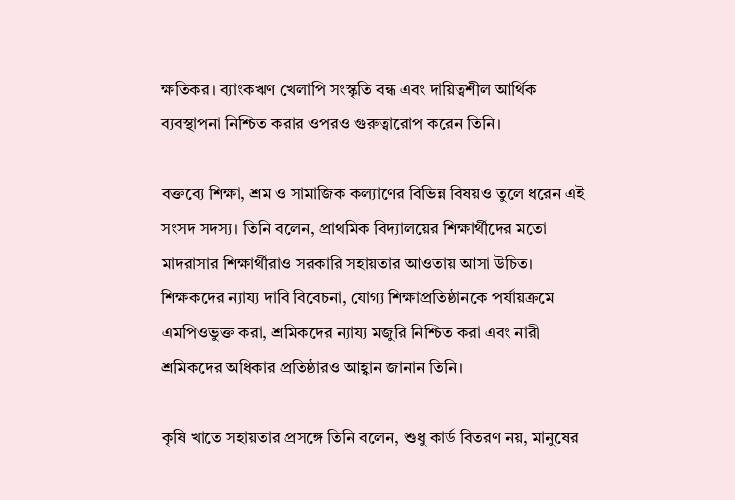ক্ষতিকর। ব্যাংকঋণ খেলাপি সংস্কৃতি বন্ধ এবং দায়িত্বশীল আর্থিক ব্যবস্থাপনা নিশ্চিত করার ওপরও গুরুত্বারোপ করেন তিনি।

বক্তব্যে শিক্ষা, শ্রম ও সামাজিক কল্যাণের বিভিন্ন বিষয়ও তুলে ধরেন এই সংসদ সদস্য। তিনি বলেন, প্রাথমিক বিদ্যালয়ের শিক্ষার্থীদের মতো মাদরাসার শিক্ষার্থীরাও সরকারি সহায়তার আওতায় আসা উচিত। শিক্ষকদের ন্যায্য দাবি বিবেচনা, যোগ্য শিক্ষাপ্রতিষ্ঠানকে পর্যায়ক্রমে এমপিওভুক্ত করা, শ্রমিকদের ন্যায্য মজুরি নিশ্চিত করা এবং নারী শ্রমিকদের অধিকার প্রতিষ্ঠারও আহ্বান জানান তিনি।

কৃষি খাতে সহায়তার প্রসঙ্গে তিনি বলেন, শুধু কার্ড বিতরণ নয়, মানুষের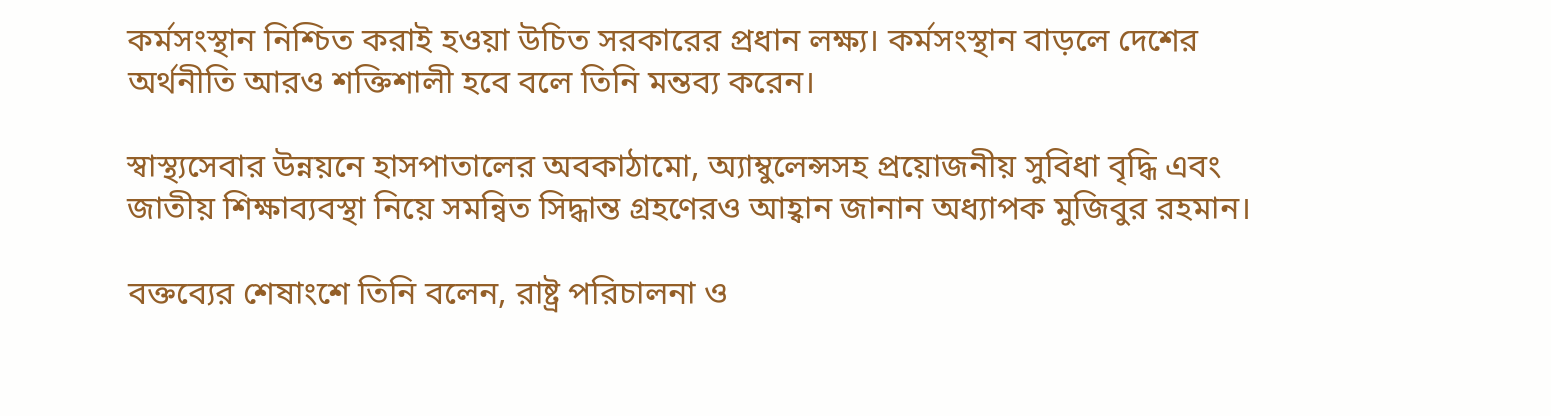কর্মসংস্থান নিশ্চিত করাই হওয়া উচিত সরকারের প্রধান লক্ষ্য। কর্মসংস্থান বাড়লে দেশের অর্থনীতি আরও শক্তিশালী হবে বলে তিনি মন্তব্য করেন।

স্বাস্থ্যসেবার উন্নয়নে হাসপাতালের অবকাঠামো, অ্যাম্বুলেন্সসহ প্রয়োজনীয় সুবিধা বৃদ্ধি এবং জাতীয় শিক্ষাব্যবস্থা নিয়ে সমন্বিত সিদ্ধান্ত গ্রহণেরও আহ্বান জানান অধ্যাপক মুজিবুর রহমান।

বক্তব্যের শেষাংশে তিনি বলেন, রাষ্ট্র পরিচালনা ও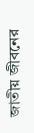জাতীয় জীবনের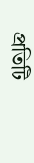প্রতিটি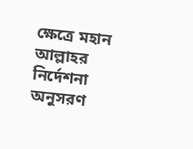ক্ষেত্রে মহান আল্লাহর নির্দেশনা অনুসরণ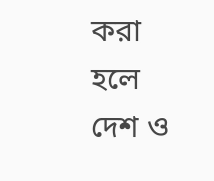করা হলে দেশ ও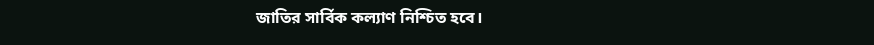জাতির সার্বিক কল্যাণ নিশ্চিত হবে।